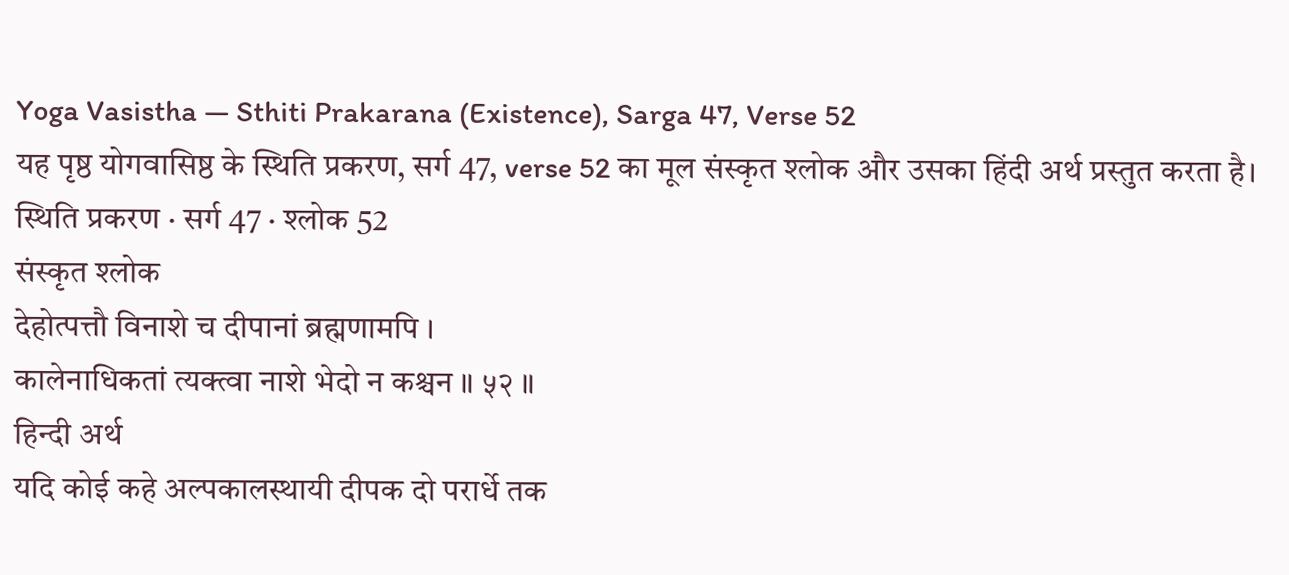Yoga Vasistha — Sthiti Prakarana (Existence), Sarga 47, Verse 52
यह पृष्ठ योगवासिष्ठ के स्थिति प्रकरण, सर्ग 47, verse 52 का मूल संस्कृत श्लोक और उसका हिंदी अर्थ प्रस्तुत करता है।
स्थिति प्रकरण · सर्ग 47 · श्लोक 52
संस्कृत श्लोक
देहोत्पत्तौ विनाशे च दीपानां ब्रह्मणामपि ।
कालेनाधिकतां त्यक्त्वा नाशे भेदो न कश्चन ॥ ५२ ॥
हिन्दी अर्थ
यदि कोई कहे अल्पकालस्थायी दीपक दो परार्धे तक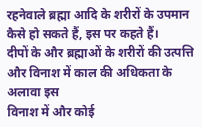रहनेवाले ब्रह्मा आदि के शरीरों के उपमान
कैसे हो सकते हैं, इस पर कहते हैं।
दीपों के और ब्रह्माओं के शरीरों की उत्पत्ति और विनाश में काल की अधिकता के अलावा इस
विनाश में और कोई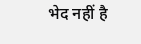भेद नहीं है